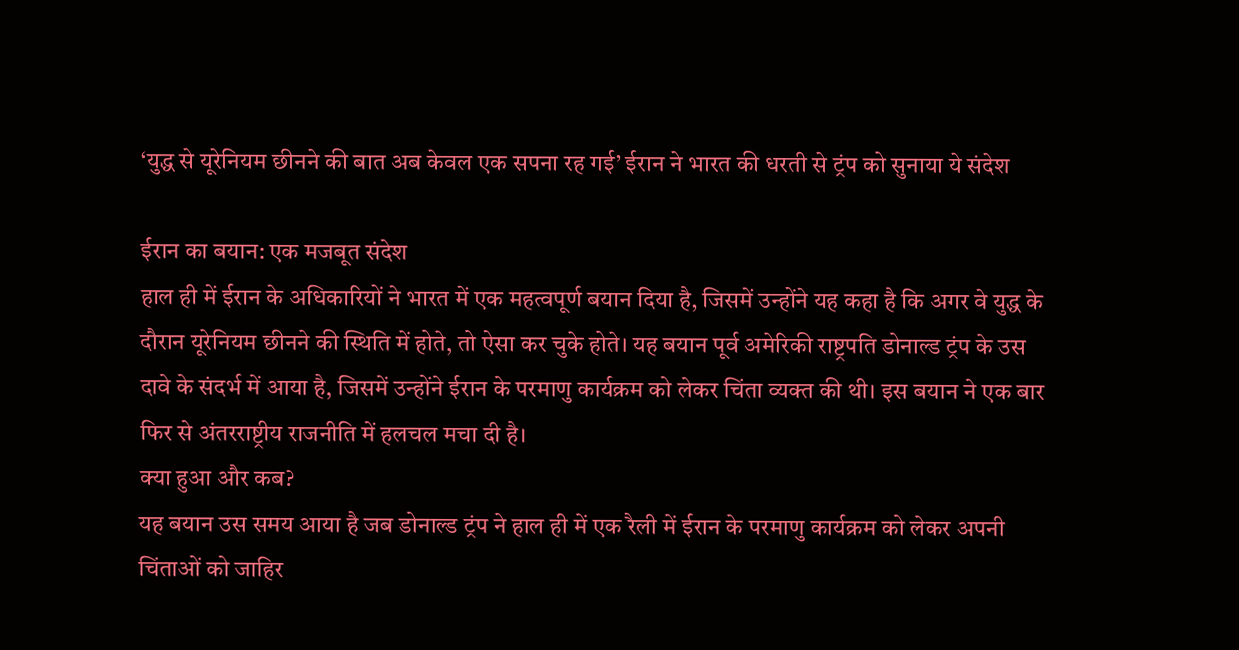‘युद्ध से यूरेनियम छीनने की बात अब केवल एक सपना रह गई’ ईरान ने भारत की धरती से ट्रंप को सुनाया ये संदेश

ईरान का बयान: एक मजबूत संदेश
हाल ही में ईरान के अधिकारियों ने भारत में एक महत्वपूर्ण बयान दिया है, जिसमें उन्होंने यह कहा है कि अगर वे युद्ध के दौरान यूरेनियम छीनने की स्थिति में होते, तो ऐसा कर चुके होते। यह बयान पूर्व अमेरिकी राष्ट्रपति डोनाल्ड ट्रंप के उस दावे के संदर्भ में आया है, जिसमें उन्होंने ईरान के परमाणु कार्यक्रम को लेकर चिंता व्यक्त की थी। इस बयान ने एक बार फिर से अंतरराष्ट्रीय राजनीति में हलचल मचा दी है।
क्या हुआ और कब?
यह बयान उस समय आया है जब डोनाल्ड ट्रंप ने हाल ही में एक रैली में ईरान के परमाणु कार्यक्रम को लेकर अपनी चिंताओं को जाहिर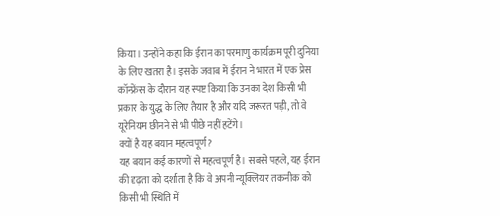किया। उन्होंने कहा कि ईरान का परमाणु कार्यक्रम पूरी दुनिया के लिए खतरा है। इसके जवाब में ईरान ने भारत में एक प्रेस कॉन्फ्रेंस के दौरान यह स्पष्ट किया कि उनका देश किसी भी प्रकार के युद्ध के लिए तैयार है और यदि जरूरत पड़ी, तो वे यूरेनियम छीनने से भी पीछे नहीं हटेंगे।
क्यों है यह बयान महत्वपूर्ण?
यह बयान कई कारणों से महत्वपूर्ण है। सबसे पहले, यह ईरान की दृढ़ता को दर्शाता है कि वे अपनी न्यूक्लियर तकनीक को किसी भी स्थिति में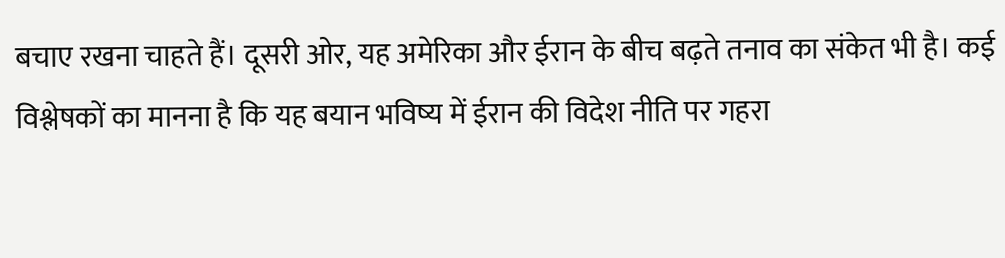बचाए रखना चाहते हैं। दूसरी ओर, यह अमेरिका और ईरान के बीच बढ़ते तनाव का संकेत भी है। कई विश्लेषकों का मानना है कि यह बयान भविष्य में ईरान की विदेश नीति पर गहरा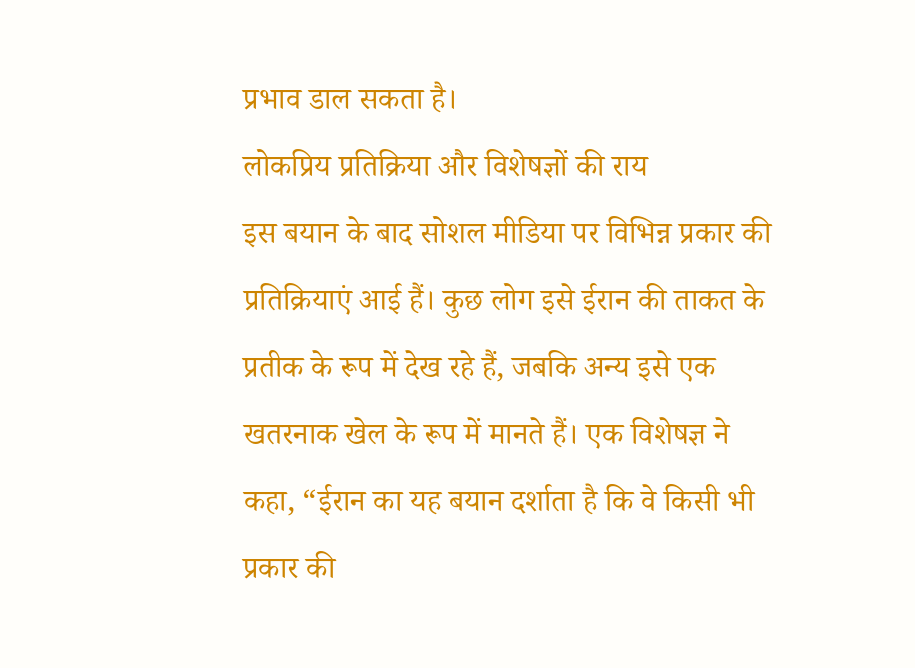प्रभाव डाल सकता है।
लोकप्रिय प्रतिक्रिया और विशेषज्ञों की राय
इस बयान के बाद सोशल मीडिया पर विभिन्न प्रकार की प्रतिक्रियाएं आई हैं। कुछ लोग इसे ईरान की ताकत के प्रतीक के रूप में देख रहे हैं, जबकि अन्य इसे एक खतरनाक खेल के रूप में मानते हैं। एक विशेषज्ञ ने कहा, “ईरान का यह बयान दर्शाता है कि वे किसी भी प्रकार की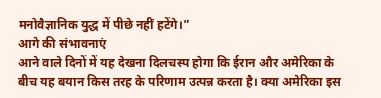मनोवैज्ञानिक युद्ध में पीछे नहीं हटेंगे।”
आगे की संभावनाएं
आने वाले दिनों में यह देखना दिलचस्प होगा कि ईरान और अमेरिका के बीच यह बयान किस तरह के परिणाम उत्पन्न करता है। क्या अमेरिका इस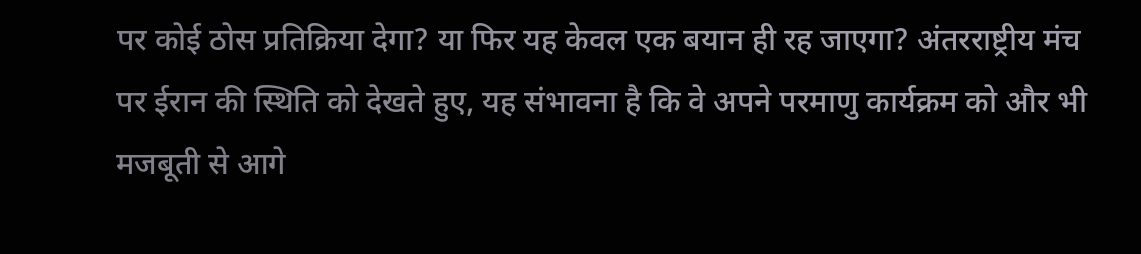पर कोई ठोस प्रतिक्रिया देगा? या फिर यह केवल एक बयान ही रह जाएगा? अंतरराष्ट्रीय मंच पर ईरान की स्थिति को देखते हुए, यह संभावना है कि वे अपने परमाणु कार्यक्रम को और भी मजबूती से आगे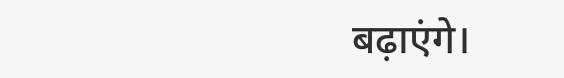बढ़ाएंगे।